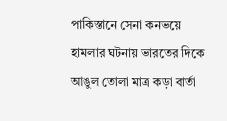পাকিস্তানে সেনা কনভয়ে হামলার ঘটনায় ভারতের দিকে আঙুল তোলা মাত্র কড়া বার্তা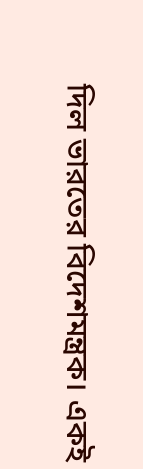দিল ভারতের বিদেশমন্ত্রক। একই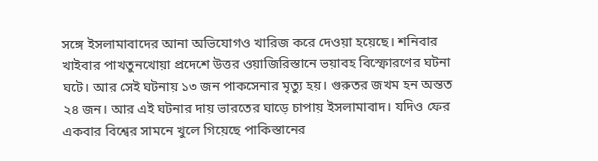সঙ্গে ইসলামাবাদের আনা অভিযোগও খারিজ করে দেওয়া হয়েছে। শনিবার খাইবার পাখতুনখোয়া প্রদেশে উত্তর ওয়াজিরিস্তানে ভয়াবহ বিস্ফোরণের ঘটনা ঘটে। আর সেই ঘটনায় ১৩ জন পাকসেনার মৃত্যু হয়। গুরুতর জখম হন অন্তত ২৪ জন। আর এই ঘটনার দায় ভারতের ঘাড়ে চাপায় ইসলামাবাদ। যদিও ফের একবার বিশ্বের সামনে খুলে গিয়েছে পাকিস্তানের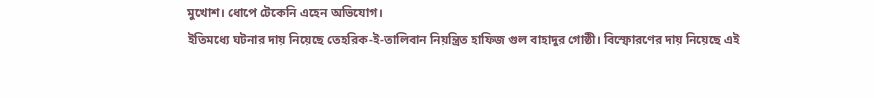মুখোশ। ধোপে টেকেনি এহেন অভিযোগ।
ইতিমধ্যে ঘটনার দায় নিয়েছে তেহরিক-ই-তালিবান নিয়ন্ত্রিত হাফিজ গুল বাহাদুর গোষ্ঠী। বিস্ফোরণের দায় নিয়েছে এই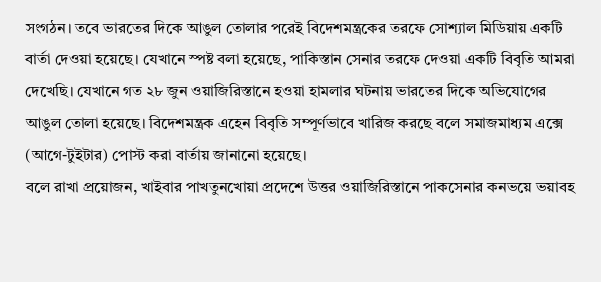সংগঠন। তবে ভারতের দিকে আঙুল তোলার পরেই বিদেশমন্ত্রকের তরফে সোশ্যাল মিডিয়ায় একটি বার্তা দেওয়া হয়েছে। যেখানে স্পষ্ট বলা হয়েছে, পাকিস্তান সেনার তরফে দেওয়া একটি বিবৃতি আমরা দেখেছি। যেখানে গত ২৮ জুন ওয়াজিরিস্তানে হওয়া হামলার ঘটনায় ভারতের দিকে অভিযোগের আঙুল তোলা হয়েছে। বিদেশমন্ত্রক এহেন বিবৃতি সম্পূর্ণভাবে খারিজ করছে বলে সমাজমাধ্যম এক্সে (আগে-টুইটার) পোস্ট করা বার্তায় জানানো হয়েছে।
বলে রাখা প্রয়োজন, খাইবার পাখতুনখোয়া প্রদেশে উত্তর ওয়াজিরিস্তানে পাকসেনার কনভয়ে ভয়াবহ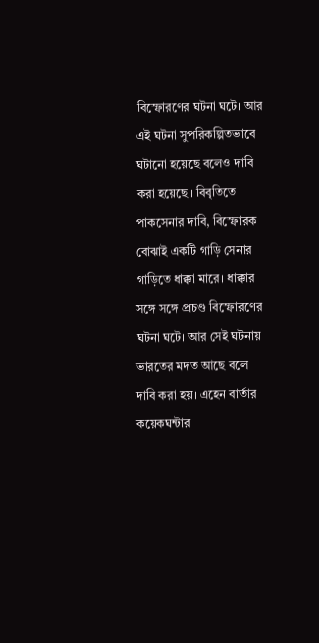বিস্ফোরণের ঘটনা ঘটে। আর এই ঘটনা সুপরিকল্পিতভাবে ঘটানো হয়েছে বলেও দাবি করা হয়েছে। বিবৃতিতে পাকসেনার দাবি, বিস্ফোরক বোঝাই একটি গাড়ি সেনার গাড়িতে ধাক্কা মারে। ধাক্কার সঙ্গে সঙ্গে প্রচণ্ড বিস্ফোরণের ঘটনা ঘটে। আর সেই ঘটনায় ভারতের মদত আছে বলে দাবি করা হয়। এহেন বার্তার কয়েকঘন্টার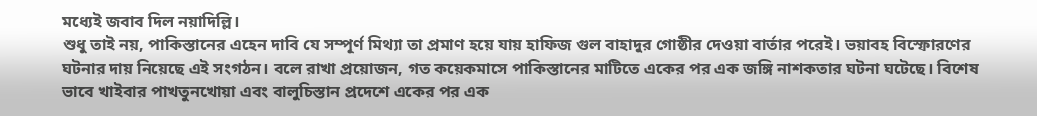মধ্যেই জবাব দিল নয়াদিল্লি।
শুধু তাই নয়, পাকিস্তানের এহেন দাবি যে সম্পূর্ণ মিথ্যা তা প্রমাণ হয়ে যায় হাফিজ গুল বাহাদুর গোষ্ঠীর দেওয়া বার্তার পরেই। ভয়াবহ বিস্ফোরণের ঘটনার দায় নিয়েছে এই সংগঠন। বলে রাখা প্রয়োজন, গত কয়েকমাসে পাকিস্তানের মাটিতে একের পর এক জঙ্গি নাশকতার ঘটনা ঘটেছে। বিশেষ ভাবে খাইবার পাখতুনখোয়া এবং বালুচিস্তান প্রদেশে একের পর এক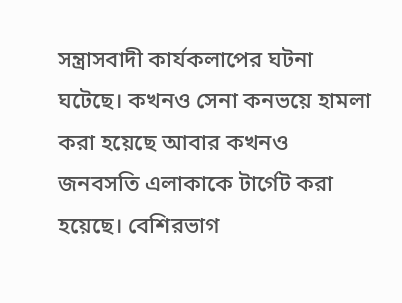সন্ত্রাসবাদী কার্যকলাপের ঘটনা ঘটেছে। কখনও সেনা কনভয়ে হামলা করা হয়েছে আবার কখনও জনবসতি এলাকাকে টার্গেট করা হয়েছে। বেশিরভাগ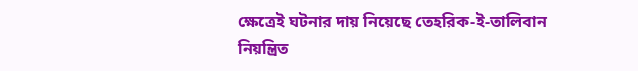ক্ষেত্রেই ঘটনার দায় নিয়েছে তেহরিক-ই-তালিবান নিয়ন্ত্রিত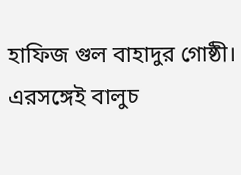হাফিজ গুল বাহাদুর গোষ্ঠী। এরসঙ্গেই বালুচ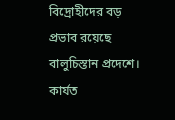বিদ্রোহীদের বড় প্রভাব রয়েছে বালুচিস্তান প্রদেশে। কার্যত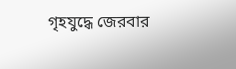গৃহযুদ্ধে জেরবার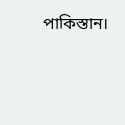পাকিস্তান।